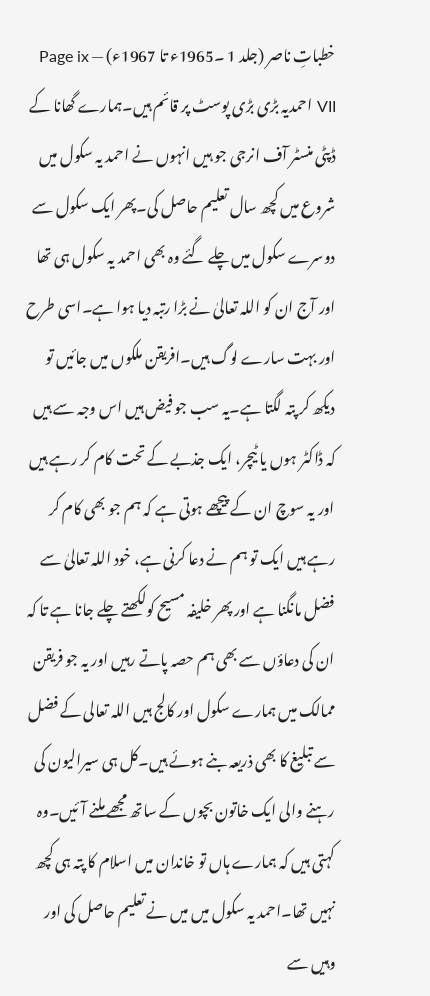خطباتِ ناصر (جلد 1 ۔1965ء تا 1967ء) — Page ix
VII احمدیہ بڑی بڑی پوسٹ پر قائم ہیں۔ہمارے گھانا کے ڈپٹی منسٹر آف انرجی جو ہیں انہوں نے احمد یہ سکول میں شروع میں کچھ سال تعلیم حاصل کی۔پھر ایک سکول سے دوسرے سکول میں چلے گئے وہ بھی احمد یہ سکول ہی تھا اور آج ان کو اللہ تعالیٰ نے بڑا رتبہ دیا ہوا ہے۔اسی طرح اور بہت سارے لوگ ہیں۔افریقن ملکوں میں جائیں تو دیکھ کر پتہ لگتا ہے۔یہ سب جو فیض ہیں اس وجہ سے ہیں کہ ڈاکٹر ہوں یا ٹیچر، ایک جذبے کے تحت کام کر رہے ہیں اور یہ سوچ ان کے پیچھے ہوتی ہے کہ ہم جو بھی کام کر رہے ہیں ایک تو ہم نے دعا کرنی ہے، خود اللہ تعالیٰ سے فضل مانگنا ہے اور پھر خلیفہ مسیح کولکھتے چلے جانا ہے تا کہ ان کی دعاؤں سے بھی ہم حصہ پاتے رہیں اور یہ جو فریقن ممالک میں ہمارے سکول اور کالج ہیں اللہ تعالی کے فضل سے تبلیغ کا بھی ذریعہ بنے ہوئے ہیں۔کل ہی سیرالیون کی رہنے والی ایک خاتون بچوں کے ساتھ مجھے ملنے آئیں۔وہ کہتی ہیں کہ ہمارے ہاں تو خاندان میں اسلام کا پتہ ہی کچھ نہیں تھا۔احمد یہ سکول میں میں نے تعلیم حاصل کی اور وہیں سے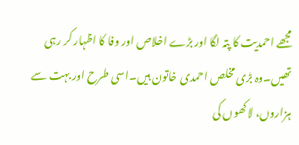مجھے احمدیت کا پتہ لگا اور بڑے اخلاص اور وفا کا اظہار کر رہی تھیں۔وہ بڑی مخلص احمدی خاتون ہیں۔اسی طرح اور بہت سے ہزاروں، لاکھوں کی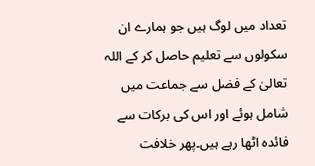تعداد میں لوگ ہیں جو ہمارے ان سکولوں سے تعلیم حاصل کر کے اللہ تعالیٰ کے فضل سے جماعت میں شامل ہوئے اور اس کی برکات سے فائدہ اٹھا رہے ہیں۔پھر خلافت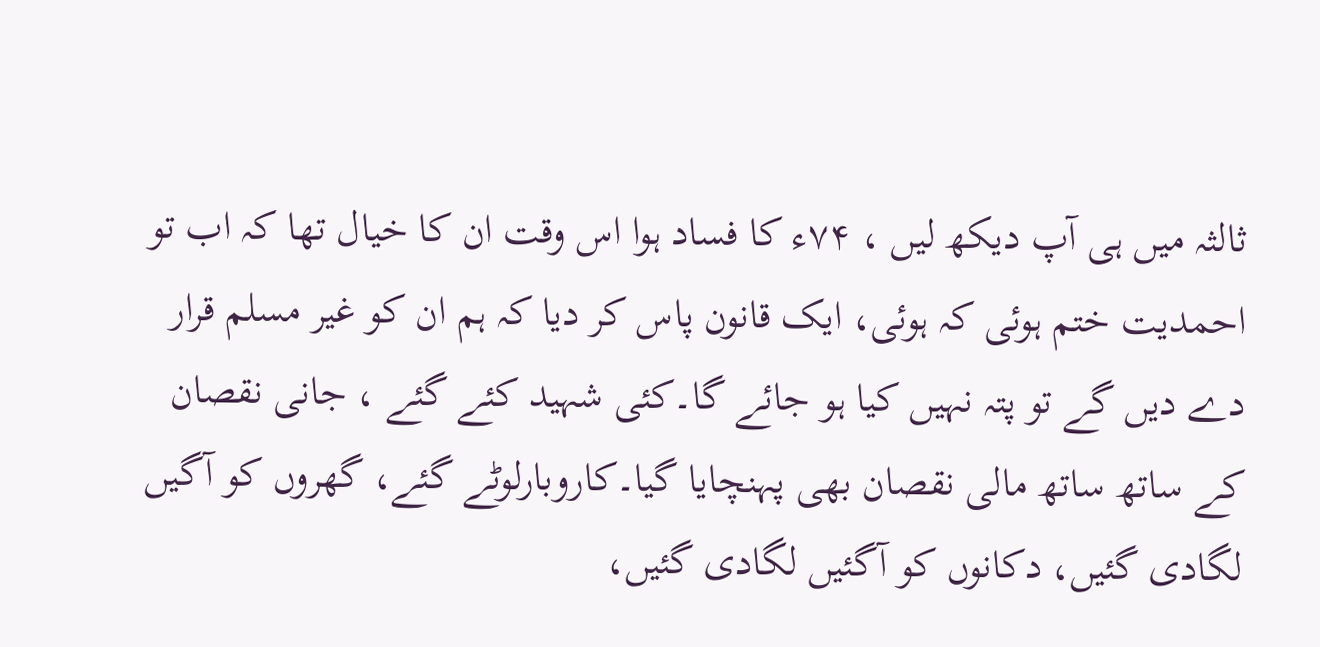ثالثہ میں ہی آپ دیکھ لیں ، ۷۴ء کا فساد ہوا اس وقت ان کا خیال تھا کہ اب تو احمدیت ختم ہوئی کہ ہوئی، ایک قانون پاس کر دیا کہ ہم ان کو غیر مسلم قرار دے دیں گے تو پتہ نہیں کیا ہو جائے گا۔کئی شہید کئے گئے ، جانی نقصان کے ساتھ ساتھ مالی نقصان بھی پہنچایا گیا۔کاروبارلوٹے گئے، گھروں کو آگیں لگادی گئیں، دکانوں کو آگئیں لگادی گئیں،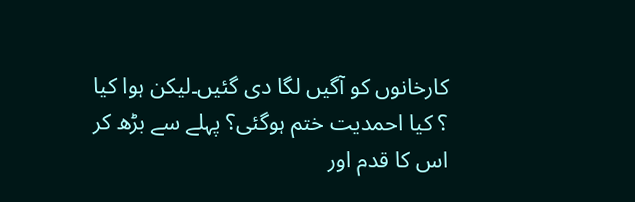کارخانوں کو آگیں لگا دی گئیں۔لیکن ہوا کیا ؟ کیا احمدیت ختم ہوگئی؟ پہلے سے بڑھ کر اس کا قدم اور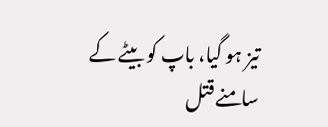تیز ہو گیا، باپ کو بیٹے کے سامنے قتل